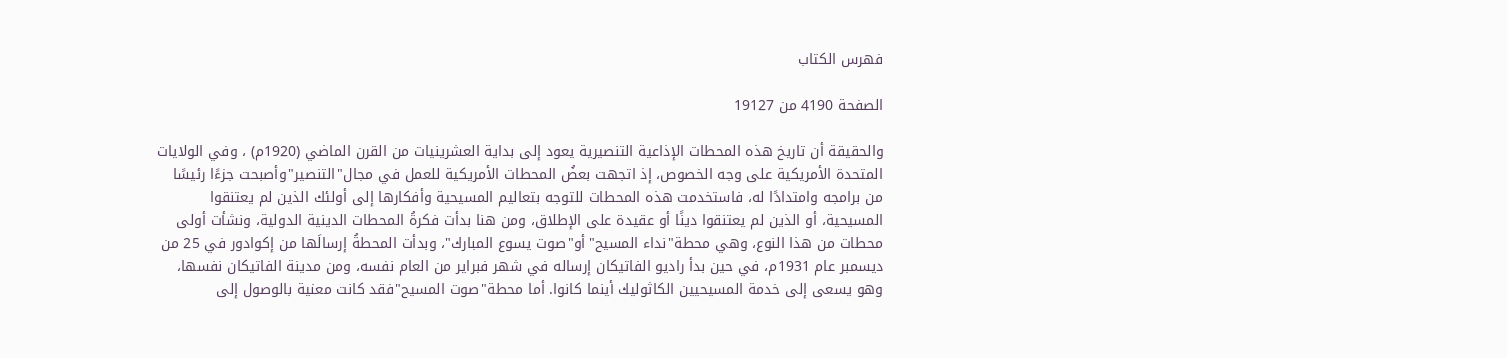فهرس الكتاب

الصفحة 4190 من 19127

والحقيقة أن تاريخ هذه المحطات الإذاعية التنصيرية يعود إلى بداية العشرينيات من القرن الماضي (1920م) ، وفي الولايات المتحدة الأمريكية على وجه الخصوص، إذ اتجهت بعضُ المحطات الأمريكية للعمل في مجال"التنصير"وأصبحت جزءًا رئيسًا من برامجه وامتدادًا له، فاستخدمت هذه المحطات للتوجه بتعاليم المسيحية وأفكارها إلى أولئك الذين لم يعتنقوا المسيحية، أو الذين لم يعتنقوا دينًا أو عقيدة على الإطلاق، ومن هنا بدأت فكرةُ المحطات الدينية الدولية، ونشأت أولى محطات من هذا النوع، وهي محطة"نداء المسيح"أو"صوت يسوع المبارك"، وبدأت المحطةُ إرسالَها من إكوادور في 25 من ديسمبر عام 1931م، في حين بدأ راديو الفاتيكان إرساله في شهر فبراير من العام نفسه، ومن مدينة الفاتيكان نفسها، وهو يسعى إلى خدمة المسيحيين الكاثوليك أينما كانوا. أما محطة"صوت المسيح"فقد كانت معنية بالوصول إلى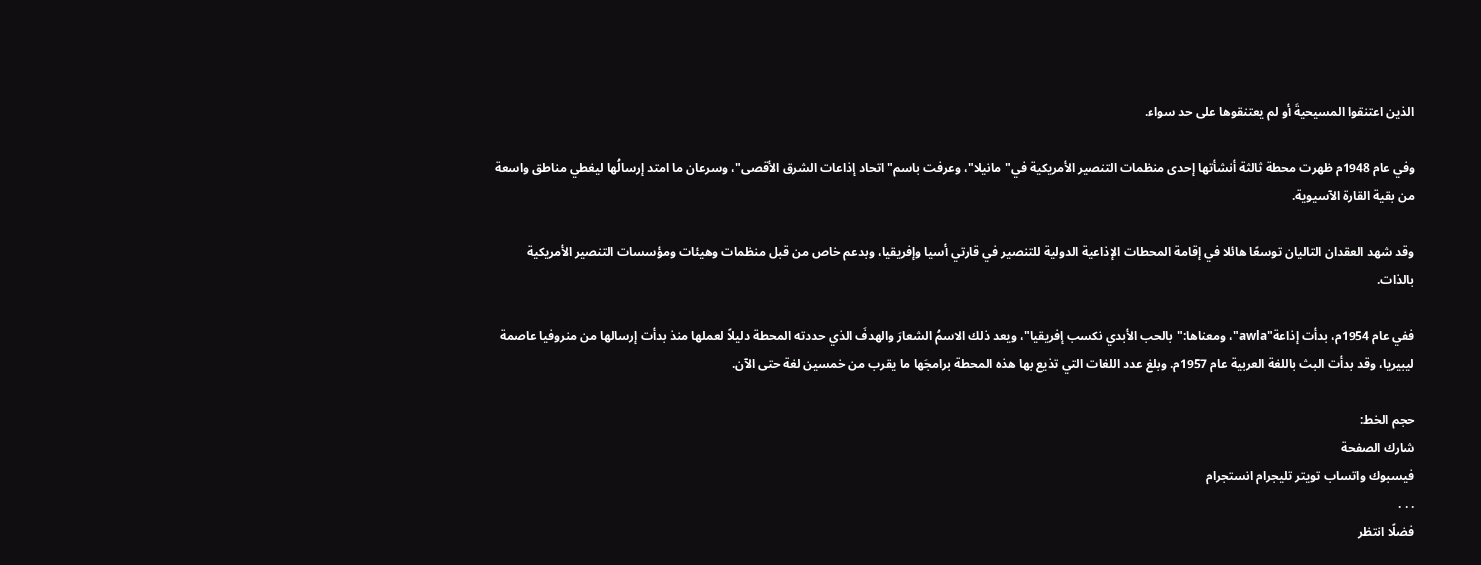الذين اعتنقوا المسيحيةَ أو لم يعتنقوها على حد سواء.

وفي عام 1948م ظهرت محطة ثالثة أنشأتها إحدى منظمات التنصير الأمريكية في"مانيلا"، وعرفت باسم"اتحاد إذاعات الشرق الأقصى"، وسرعان ما امتد إرسالُها ليغطي مناطق واسعة من بقية القارة الآسيوية.

وقد شهد العقدان التاليان توسعًا هائلا في إقامة المحطات الإذاعية الدولية للتنصير في قارتي أسيا وإفريقيا، وبدعم خاص من قبل منظمات وهيئات ومؤسسات التنصير الأمريكية بالذات.

ففي عام 1954م، بدأت إذاعة"awla"، ومعناها:"بالحب الأبدي نكسب إفريقيا"، ويعد ذلك الاسمُ الشعارَ والهدفَ الذي حددته المحطة دليلاً لعملها منذ بدأت إرسالها من منروفيا عاصمة ليبيريا، وقد بدأت البث باللغة العربية عام 1957م. وبلغ عدد اللغات التي تذيع بها هذه المحطة برامجَها ما يقرب من خمسين لغة حتى الآن.

حجم الخط:
شارك الصفحة
فيسبوك واتساب تويتر تليجرام انستجرام
. . .
فضلًا انتظر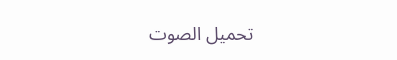تحميل الصوت